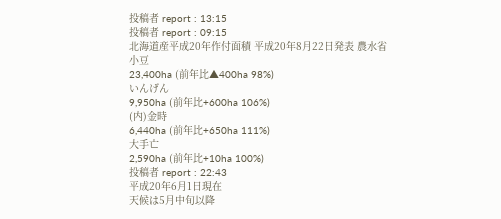投稿者 report : 13:15
投稿者 report : 09:15
北海道産平成20年作付面積 平成20年8月22日発表 農水省
小豆
23,400ha (前年比▲400ha 98%)
いんげん
9,950ha (前年比+600ha 106%)
(内)金時
6,440ha (前年比+650ha 111%)
大手亡
2,590ha (前年比+10ha 100%)
投稿者 report : 22:43
平成20年6月1日現在
天候は5月中旬以降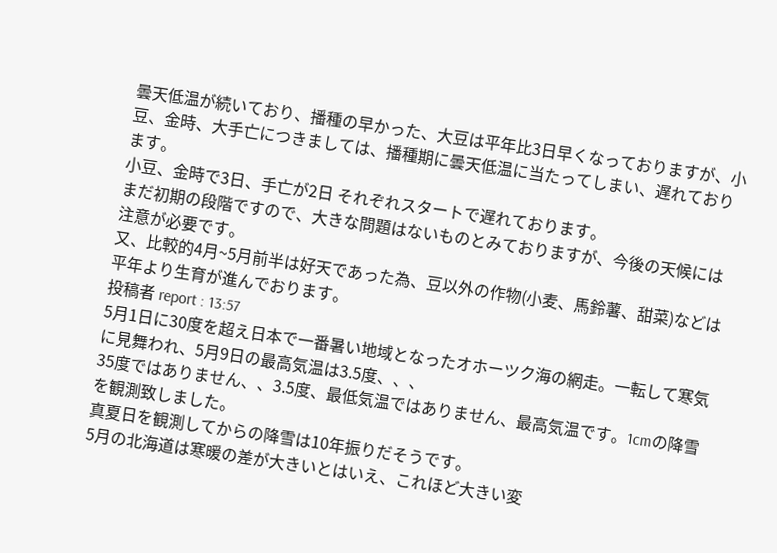曇天低温が続いており、播種の早かった、大豆は平年比3日早くなっておりますが、小豆、金時、大手亡につきましては、播種期に曇天低温に当たってしまい、遅れております。
小豆、金時で3日、手亡が2日 それぞれスタートで遅れております。
まだ初期の段階ですので、大きな問題はないものとみておりますが、今後の天候には注意が必要です。
又、比較的4月~5月前半は好天であった為、豆以外の作物(小麦、馬鈴薯、甜菜)などは平年より生育が進んでおります。
投稿者 report : 13:57
5月1日に30度を超え日本で一番暑い地域となったオホーツク海の網走。一転して寒気に見舞われ、5月9日の最高気温は3.5度、、、
35度ではありません、、3.5度、最低気温ではありません、最高気温です。1cmの降雪を観測致しました。
真夏日を観測してからの降雪は10年振りだそうです。
5月の北海道は寒暖の差が大きいとはいえ、これほど大きい変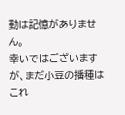動は記憶がありません。
幸いではございますが、まだ小豆の播種はこれ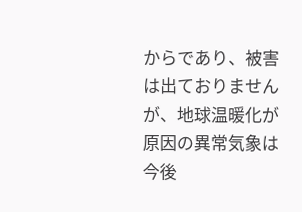からであり、被害は出ておりませんが、地球温暖化が原因の異常気象は今後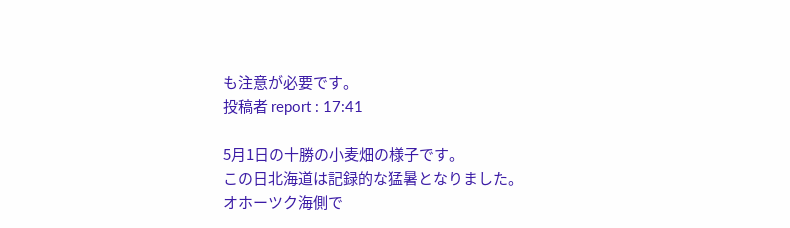も注意が必要です。
投稿者 report : 17:41

5月1日の十勝の小麦畑の様子です。
この日北海道は記録的な猛暑となりました。
オホーツク海側で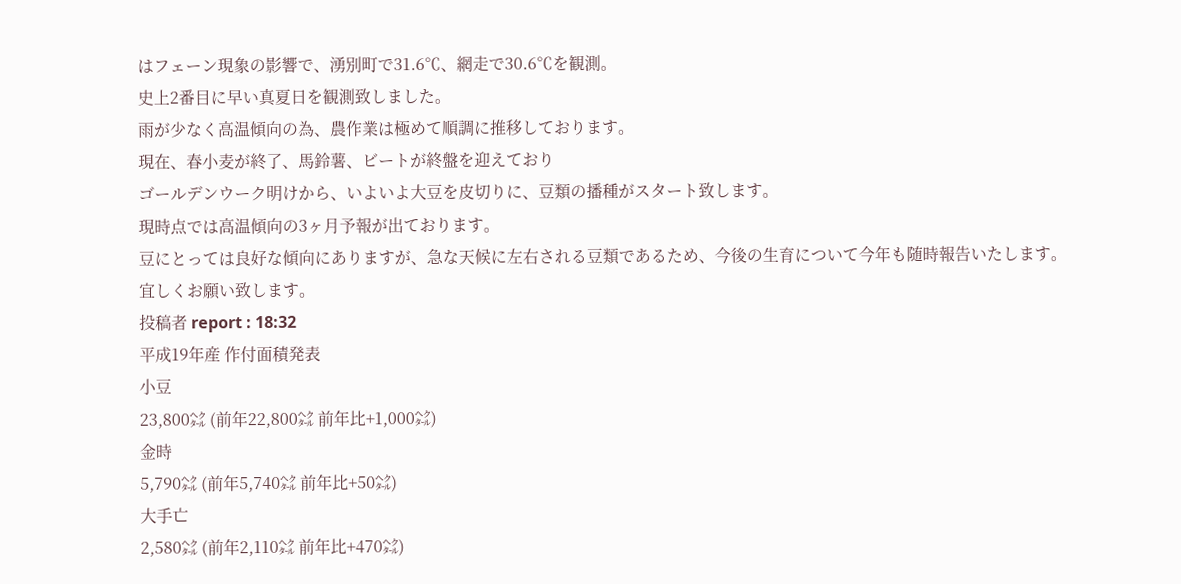はフェーン現象の影響で、湧別町で31.6℃、網走で30.6℃を観測。
史上2番目に早い真夏日を観測致しました。
雨が少なく高温傾向の為、農作業は極めて順調に推移しております。
現在、春小麦が終了、馬鈴薯、ビートが終盤を迎えており
ゴールデンウーク明けから、いよいよ大豆を皮切りに、豆類の播種がスタート致します。
現時点では高温傾向の3ヶ月予報が出ております。
豆にとっては良好な傾向にありますが、急な天候に左右される豆類であるため、今後の生育について今年も随時報告いたします。
宜しくお願い致します。
投稿者 report : 18:32
平成19年産 作付面積発表
小豆
23,800㌶ (前年22,800㌶ 前年比+1,000㌶)
金時
5,790㌶ (前年5,740㌶ 前年比+50㌶)
大手亡
2,580㌶ (前年2,110㌶ 前年比+470㌶)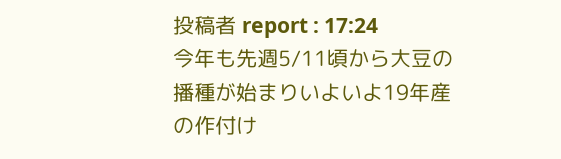投稿者 report : 17:24
今年も先週5/11頃から大豆の播種が始まりいよいよ19年産の作付け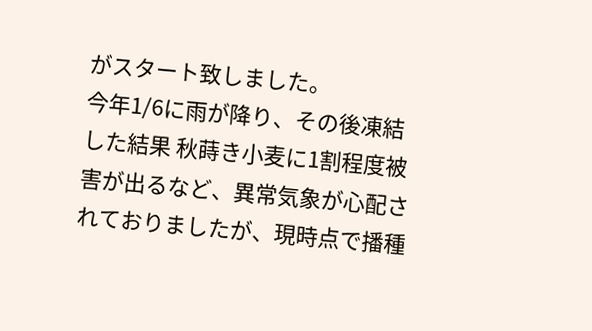がスタート致しました。
今年1/6に雨が降り、その後凍結した結果 秋蒔き小麦に1割程度被害が出るなど、異常気象が心配されておりましたが、現時点で播種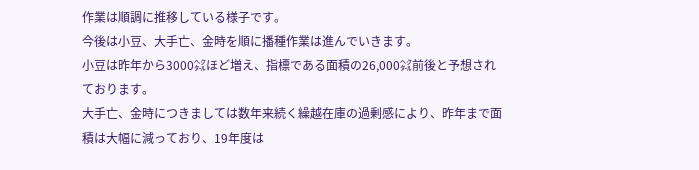作業は順調に推移している様子です。
今後は小豆、大手亡、金時を順に播種作業は進んでいきます。
小豆は昨年から3000㌶ほど増え、指標である面積の26,000㌶前後と予想されております。
大手亡、金時につきましては数年来続く繰越在庫の過剰感により、昨年まで面積は大幅に減っており、19年度は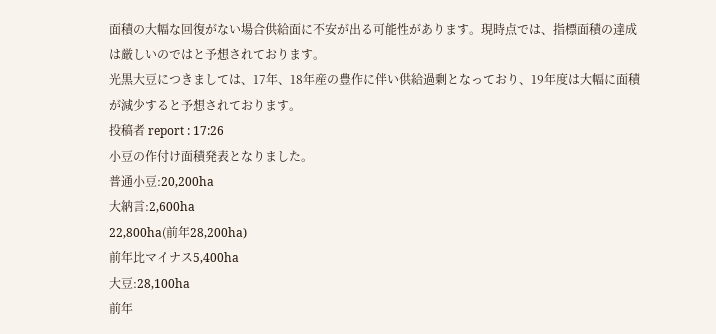面積の大幅な回復がない場合供給面に不安が出る可能性があります。現時点では、指標面積の達成は厳しいのではと予想されております。
光黒大豆につきましては、17年、18年産の豊作に伴い供給過剰となっており、19年度は大幅に面積が減少すると予想されております。
投稿者 report : 17:26
小豆の作付け面積発表となりました。
普通小豆:20,200ha
大納言:2,600ha
22,800ha(前年28,200ha)
前年比マイナス5,400ha
大豆:28,100ha
前年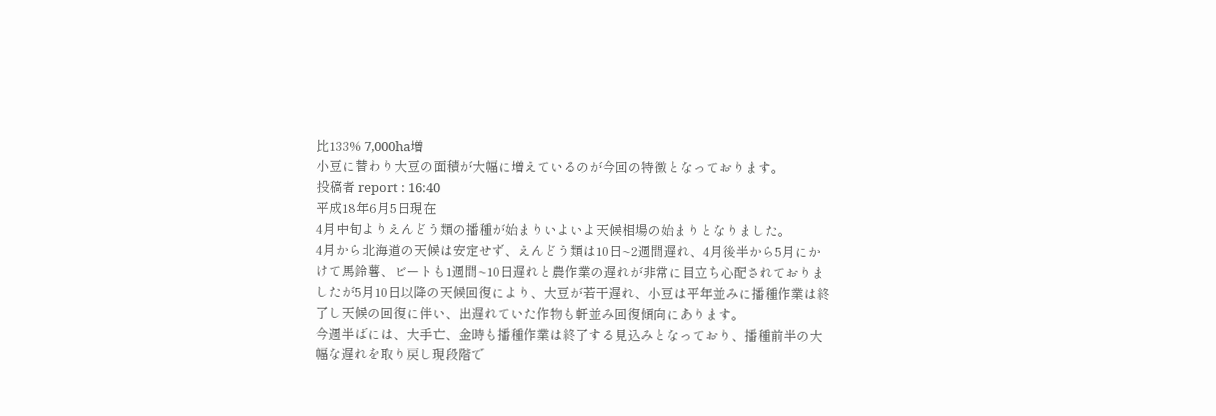比133% 7,000ha増
小豆に替わり大豆の面積が大幅に増えているのが今回の特徴となっております。
投稿者 report : 16:40
平成18年6月5日現在
4月中旬よりえんどう類の播種が始まりいよいよ天候相場の始まりとなりました。
4月から北海道の天候は安定せず、えんどう類は10日~2週間遅れ、4月後半から5月にかけて馬鈴薯、ビートも1週間~10日遅れと農作業の遅れが非常に目立ち心配されておりましたが5月10日以降の天候回復により、大豆が若干遅れ、小豆は平年並みに播種作業は終了し天候の回復に伴い、出遅れていた作物も軒並み回復傾向にあります。
今週半ばには、大手亡、金時も播種作業は終了する見込みとなっており、播種前半の大幅な遅れを取り戻し現段階で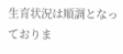生育状況は順調となっておりま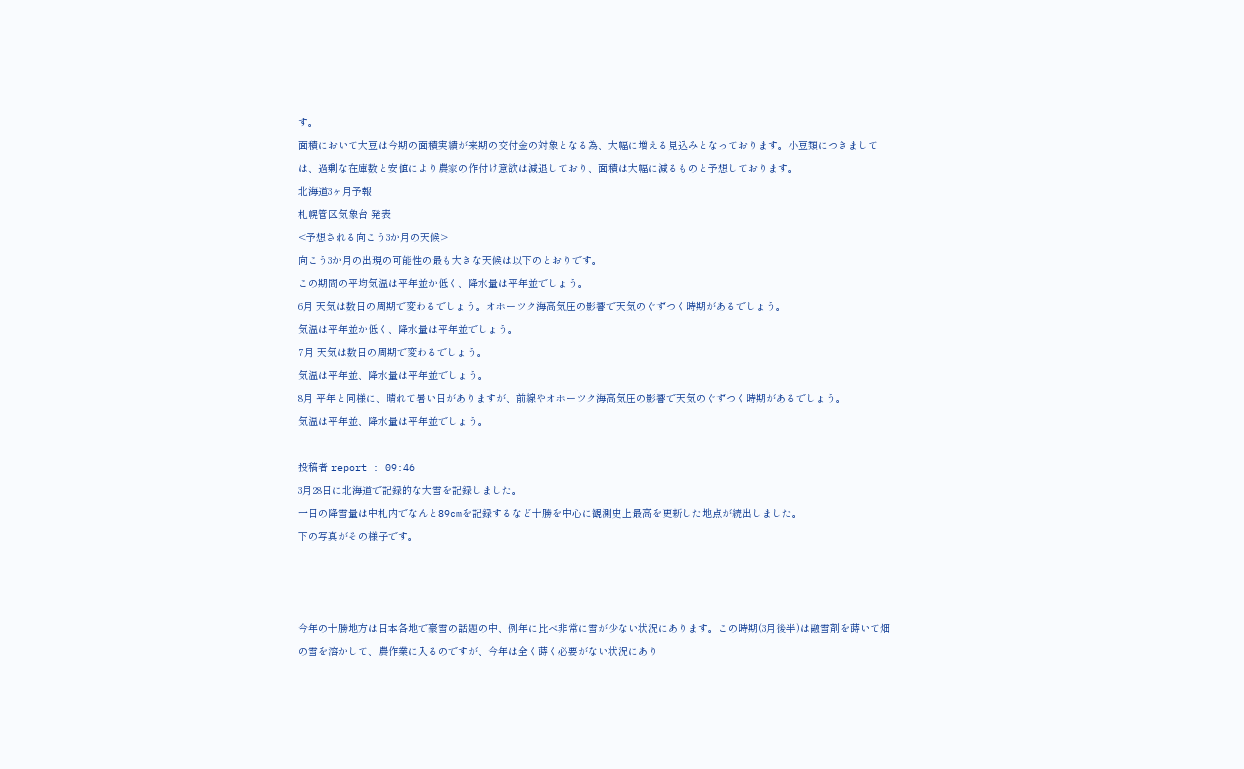す。
面積において大豆は今期の面積実績が来期の交付金の対象となる為、大幅に増える見込みとなっております。小豆類につきましては、過剰な在庫数と安値により農家の作付け意欲は減退しており、面積は大幅に減るものと予想しております。
北海道3ヶ月予報
札幌管区気象台 発表
<予想される向こう3か月の天候>
向こう3か月の出現の可能性の最も大きな天候は以下のとおりです。
この期間の平均気温は平年並か低く、降水量は平年並でしょう。
6月 天気は数日の周期で変わるでしょう。オホーツク海高気圧の影響で天気のぐずつく時期があるでしょう。
気温は平年並か低く、降水量は平年並でしょう。
7月 天気は数日の周期で変わるでしょう。
気温は平年並、降水量は平年並でしょう。
8月 平年と同様に、晴れて暑い日がありますが、前線やオホーツク海高気圧の影響で天気のぐずつく時期があるでしょう。
気温は平年並、降水量は平年並でしょう。

投稿者 report : 09:46
3月28日に北海道で記録的な大雪を記録しました。
一日の降雪量は中札内でなんと89cmを記録するなど十勝を中心に観測史上最高を更新した地点が続出しました。
下の写真がその様子です。



今年の十勝地方は日本各地で豪雪の話題の中、例年に比べ非常に雪が少ない状況にあります。この時期(3月後半)は融雪剤を蒔いて畑の雪を溶かして、農作業に入るのですが、今年は全く蒔く必要がない状況にあり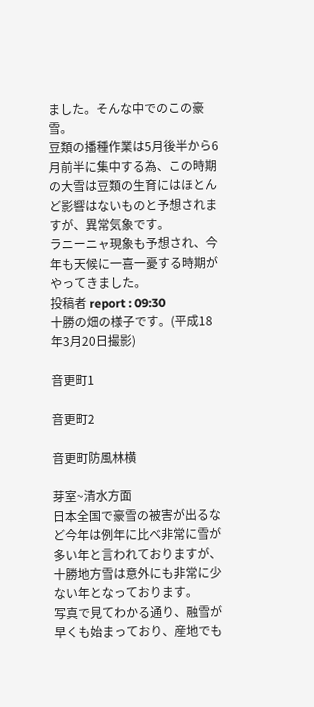ました。そんな中でのこの豪雪。
豆類の播種作業は5月後半から6月前半に集中する為、この時期の大雪は豆類の生育にはほとんど影響はないものと予想されますが、異常気象です。
ラニーニャ現象も予想され、今年も天候に一喜一憂する時期がやってきました。
投稿者 report : 09:30
十勝の畑の様子です。(平成18年3月20日撮影)

音更町1

音更町2

音更町防風林横

芽室~清水方面
日本全国で豪雪の被害が出るなど今年は例年に比べ非常に雪が多い年と言われておりますが、十勝地方雪は意外にも非常に少ない年となっております。
写真で見てわかる通り、融雪が早くも始まっており、産地でも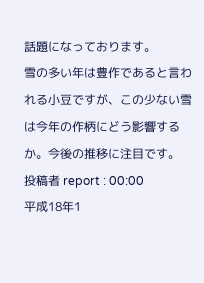話題になっております。
雪の多い年は豊作であると言われる小豆ですが、この少ない雪は今年の作柄にどう影響するか。今後の推移に注目です。
投稿者 report : 00:00
平成18年1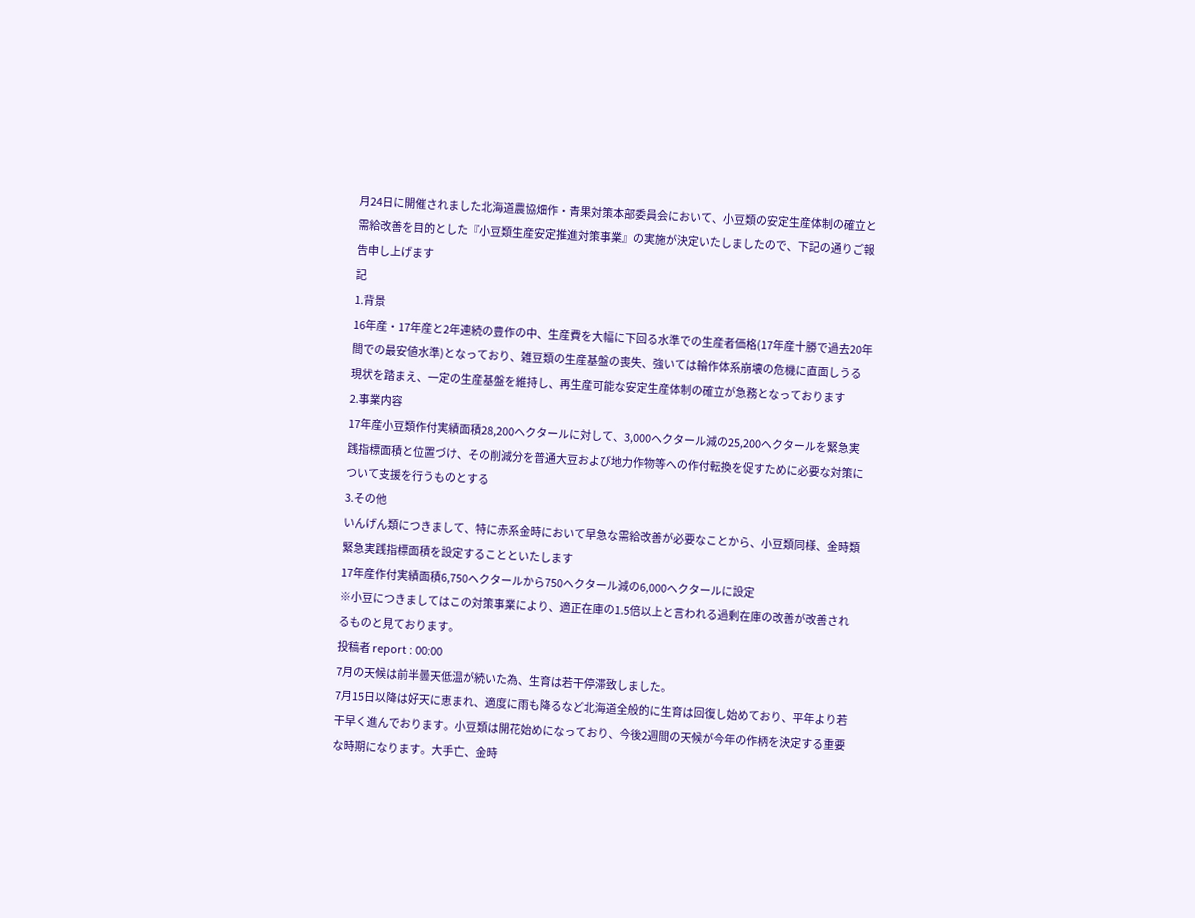月24日に開催されました北海道農協畑作・青果対策本部委員会において、小豆類の安定生産体制の確立と需給改善を目的とした『小豆類生産安定推進対策事業』の実施が決定いたしましたので、下記の通りご報告申し上げます
記
1.背景
16年産・17年産と2年連続の豊作の中、生産費を大幅に下回る水準での生産者価格(17年産十勝で過去20年間での最安値水準)となっており、雑豆類の生産基盤の喪失、強いては輪作体系崩壊の危機に直面しうる現状を踏まえ、一定の生産基盤を維持し、再生産可能な安定生産体制の確立が急務となっております
2.事業内容
17年産小豆類作付実績面積28,200ヘクタールに対して、3,000ヘクタール減の25,200ヘクタールを緊急実践指標面積と位置づけ、その削減分を普通大豆および地力作物等への作付転換を促すために必要な対策について支援を行うものとする
3.その他
いんげん類につきまして、特に赤系金時において早急な需給改善が必要なことから、小豆類同様、金時類緊急実践指標面積を設定することといたします
17年産作付実績面積6,750ヘクタールから750ヘクタール減の6,000ヘクタールに設定
※小豆につきましてはこの対策事業により、適正在庫の1.5倍以上と言われる過剰在庫の改善が改善されるものと見ております。
投稿者 report : 00:00
7月の天候は前半曇天低温が続いた為、生育は若干停滞致しました。
7月15日以降は好天に恵まれ、適度に雨も降るなど北海道全般的に生育は回復し始めており、平年より若干早く進んでおります。小豆類は開花始めになっており、今後2週間の天候が今年の作柄を決定する重要な時期になります。大手亡、金時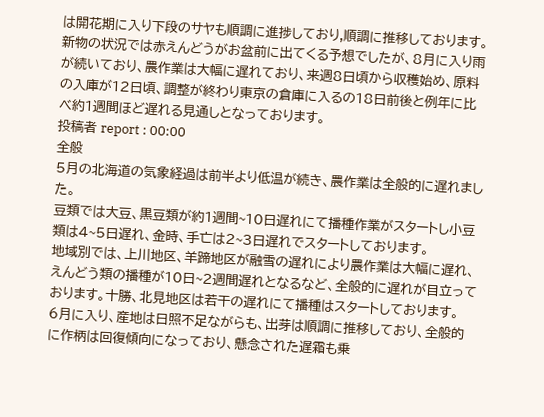は開花期に入り下段のサヤも順調に進捗しており,順調に推移しております。新物の状況では赤えんどうがお盆前に出てくる予想でしたが、8月に入り雨が続いており、農作業は大幅に遅れており、来週8日頃から収穫始め、原料の入庫が12日頃、調整が終わり東京の倉庫に入るの18日前後と例年に比べ約1週間ほど遅れる見通しとなっております。
投稿者 report : 00:00
全般
5月の北海道の気象経過は前半より低温が続き、農作業は全般的に遅れました。
豆類では大豆、黒豆類が約1週間~10日遅れにて播種作業がスタートし小豆類は4~5日遅れ、金時、手亡は2~3日遅れでスタートしております。
地域別では、上川地区、羊蹄地区が融雪の遅れにより農作業は大幅に遅れ、えんどう類の播種が10日~2週間遅れとなるなど、全般的に遅れが目立っております。十勝、北見地区は若干の遅れにて播種はスタートしております。
6月に入り、産地は日照不足ながらも、出芽は順調に推移しており、全般的に作柄は回復傾向になっており、懸念された遅霜も乗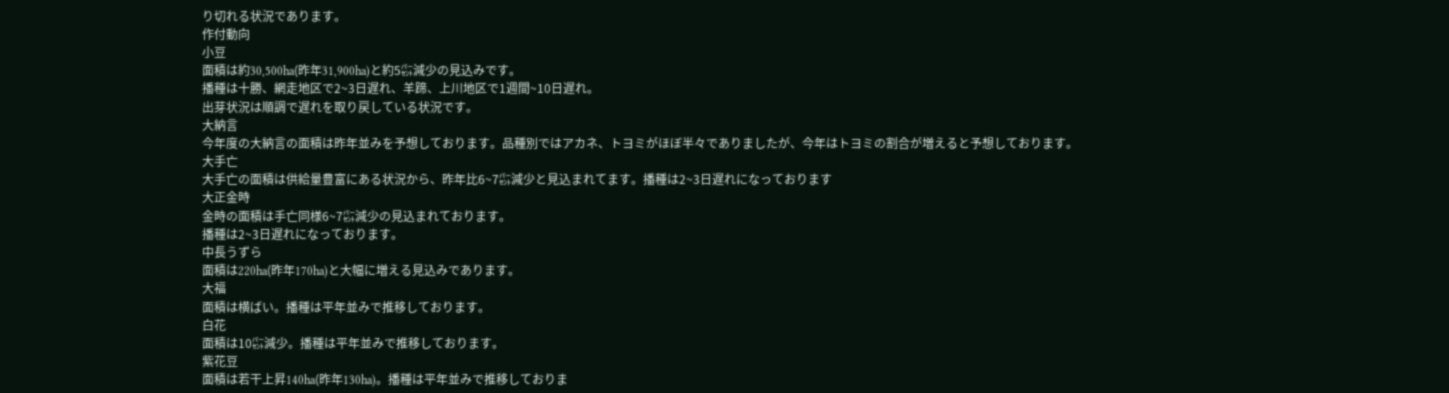り切れる状況であります。
作付動向
小豆
面積は約30,500ha(昨年31,900ha)と約5㌫減少の見込みです。
播種は十勝、網走地区で2~3日遅れ、羊蹄、上川地区で1週間~10日遅れ。
出芽状況は順調で遅れを取り戻している状況です。
大納言
今年度の大納言の面積は昨年並みを予想しております。品種別ではアカネ、トヨミがほぼ半々でありましたが、今年はトヨミの割合が増えると予想しております。
大手亡
大手亡の面積は供給量豊富にある状況から、昨年比6~7㌫減少と見込まれてます。播種は2~3日遅れになっております
大正金時
金時の面積は手亡同様6~7㌫減少の見込まれております。
播種は2~3日遅れになっております。
中長うずら
面積は220ha(昨年170ha)と大幅に増える見込みであります。
大福
面積は横ばい。播種は平年並みで推移しております。
白花
面積は10㌫減少。播種は平年並みで推移しております。
紫花豆
面積は若干上昇140ha(昨年130ha)。播種は平年並みで推移しておりま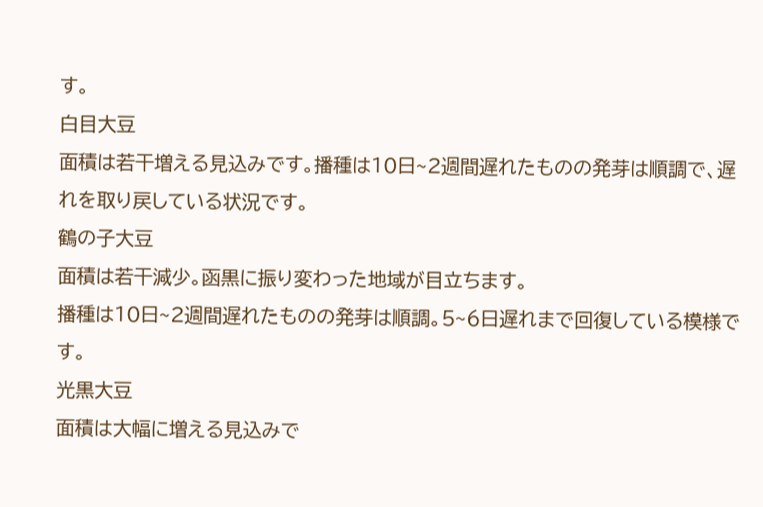す。
白目大豆
面積は若干増える見込みです。播種は10日~2週間遅れたものの発芽は順調で、遅れを取り戻している状況です。
鶴の子大豆
面積は若干減少。函黒に振り変わった地域が目立ちます。
播種は10日~2週間遅れたものの発芽は順調。5~6日遅れまで回復している模様です。
光黒大豆
面積は大幅に増える見込みで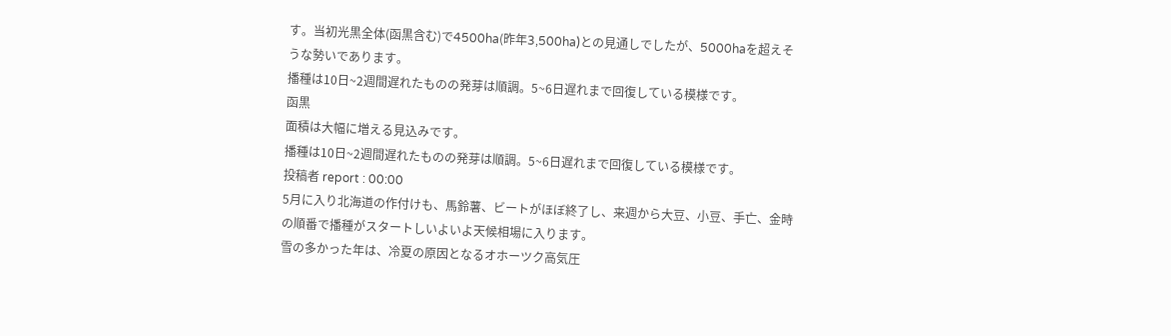す。当初光黒全体(函黒含む)で4500ha(昨年3,500ha)との見通しでしたが、5000haを超えそうな勢いであります。
播種は10日~2週間遅れたものの発芽は順調。5~6日遅れまで回復している模様です。
函黒
面積は大幅に増える見込みです。
播種は10日~2週間遅れたものの発芽は順調。5~6日遅れまで回復している模様です。
投稿者 report : 00:00
5月に入り北海道の作付けも、馬鈴薯、ビートがほぼ終了し、来週から大豆、小豆、手亡、金時の順番で播種がスタートしいよいよ天候相場に入ります。
雪の多かった年は、冷夏の原因となるオホーツク高気圧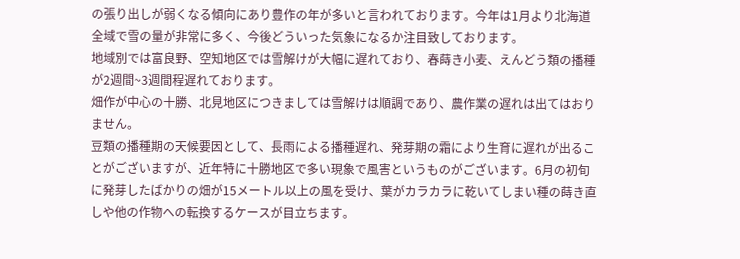の張り出しが弱くなる傾向にあり豊作の年が多いと言われております。今年は1月より北海道全域で雪の量が非常に多く、今後どういった気象になるか注目致しております。
地域別では富良野、空知地区では雪解けが大幅に遅れており、春蒔き小麦、えんどう類の播種が2週間~3週間程遅れております。
畑作が中心の十勝、北見地区につきましては雪解けは順調であり、農作業の遅れは出てはおりません。
豆類の播種期の天候要因として、長雨による播種遅れ、発芽期の霜により生育に遅れが出ることがございますが、近年特に十勝地区で多い現象で風害というものがございます。6月の初旬に発芽したばかりの畑が15メートル以上の風を受け、葉がカラカラに乾いてしまい種の蒔き直しや他の作物への転換するケースが目立ちます。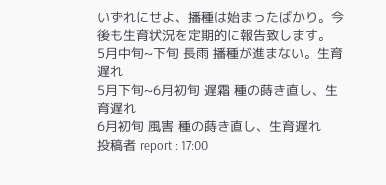いずれにせよ、播種は始まったばかり。今後も生育状況を定期的に報告致します。
5月中旬~下旬 長雨 播種が進まない。生育遅れ
5月下旬~6月初旬 遅霜 種の蒔き直し、生育遅れ
6月初旬 風害 種の蒔き直し、生育遅れ
投稿者 report : 17:00